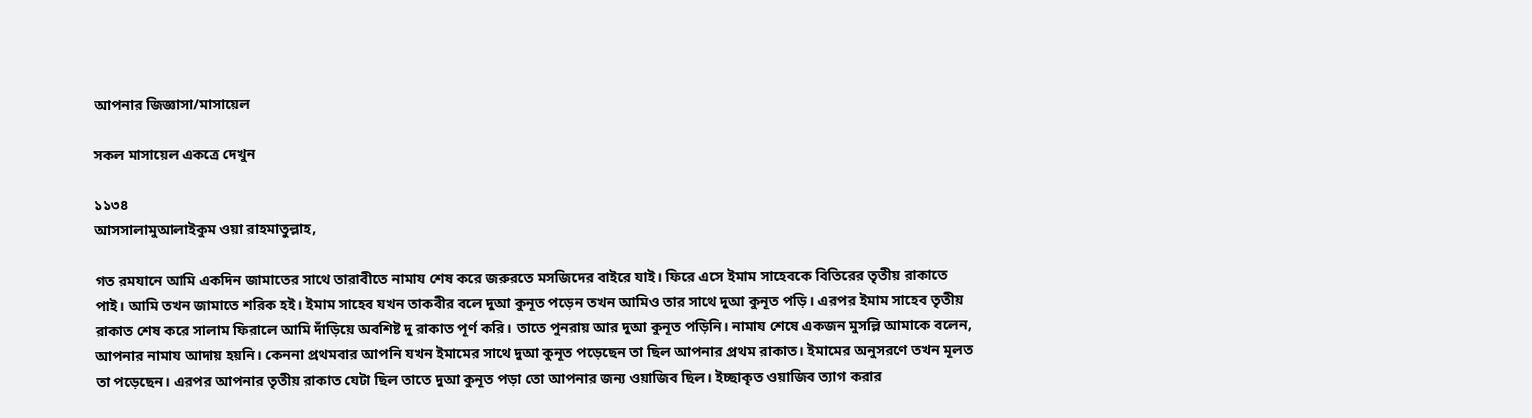আপনার জিজ্ঞাসা/মাসায়েল

সকল মাসায়েল একত্রে দেখুন

১১৩৪
আসসালামুআলাইকুম ওয়া রাহমাতুল্লাহ,

গত রমযানে আমি একদিন জামাতের সাথে তারাবীতে নামায শেষ করে জরুরতে মসজিদের বাইরে যাই। ফিরে এসে ইমাম সাহেবকে বিতিরের তৃতীয় রাকাতে পাই। আমি তখন জামাতে শরিক হই। ইমাম সাহেব যখন তাকবীর বলে দুআ কুনূত পড়েন তখন আমিও তার সাথে দুআ কুনূত পড়ি। এরপর ইমাম সাহেব তৃতীয় রাকাত শেষ করে সালাম ফিরালে আমি দাঁড়িয়ে অবশিষ্ট দু রাকাত পূর্ণ করি। তাতে পুনরায় আর দুআ কুনূত পড়িনি। নামায শেষে একজন মুসল্লি আমাকে বলেন, আপনার নামায আদায় হয়নি। কেননা প্রথমবার আপনি যখন ইমামের সাথে দুআ কুনূত পড়েছেন তা ছিল আপনার প্রথম রাকাত। ইমামের অনুসরণে তখন মূলত তা পড়েছেন। এরপর আপনার তৃতীয় রাকাত যেটা ছিল তাতে দুআ কুনূত পড়া তো আপনার জন্য ওয়াজিব ছিল। ইচ্ছাকৃত ওয়াজিব ত্যাগ করার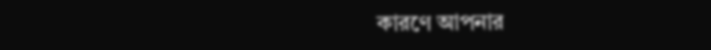কারণে আপনার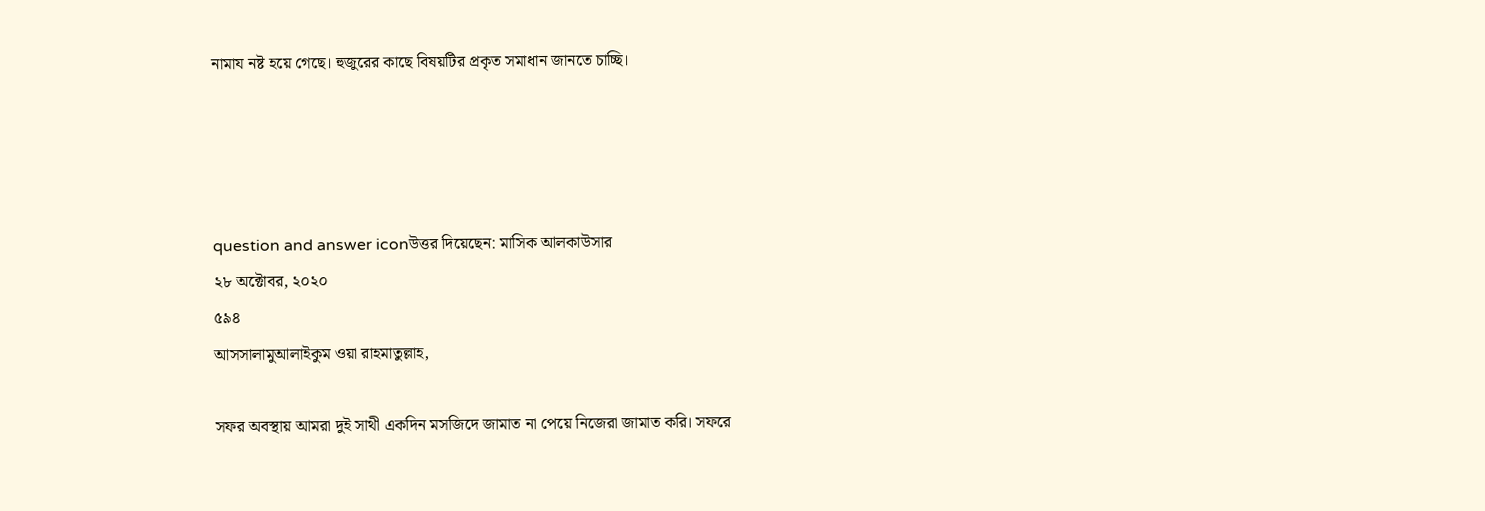নামায নষ্ট হয়ে গেছে। হুজুরের কাছে বিষয়টির প্রকৃত সমাধান জানতে চাচ্ছি।




question and answer iconউত্তর দিয়েছেন: মাসিক আলকাউসার
২৮ অক্টোবর, ২০২০
৫৯৪
আসসালামুআলাইকুম ওয়া রাহমাতুল্লাহ,

সফর অবস্থায় আমরা দুই সাথী একদিন মসজিদে জামাত না পেয়ে নিজেরা জামাত করি। সফরে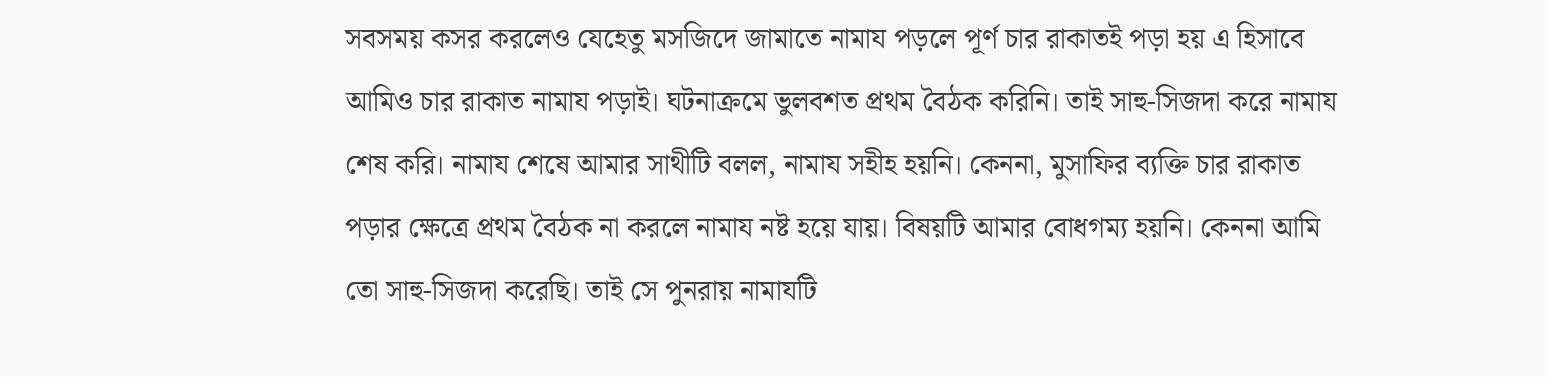সবসময় কসর করলেও যেহেতু মসজিদে জামাতে নামায পড়লে পূর্ণ চার রাকাতই পড়া হয় এ হিসাবে আমিও চার রাকাত নামায পড়াই। ঘটনাক্রমে ভুলবশত প্রথম বৈঠক করিনি। তাই সাহু-সিজদা করে নামায শেষ করি। নামায শেষে আমার সাথীটি বলল, নামায সহীহ হয়নি। কেননা, মুসাফির ব্যক্তি চার রাকাত পড়ার ক্ষেত্রে প্রথম বৈঠক না করলে নামায নষ্ট হয়ে যায়। বিষয়টি আমার বোধগম্য হয়নি। কেননা আমি তো সাহু-সিজদা করেছি। তাই সে পুনরায় নামাযটি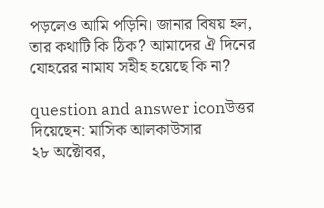পড়লেও আমি পড়িনি। জানার বিষয় হল, তার কথাটি কি ঠিক? আমাদের ঐ দিনের যোহরের নামায সহীহ হয়েছে কি না?

question and answer iconউত্তর দিয়েছেন: মাসিক আলকাউসার
২৮ অক্টোবর,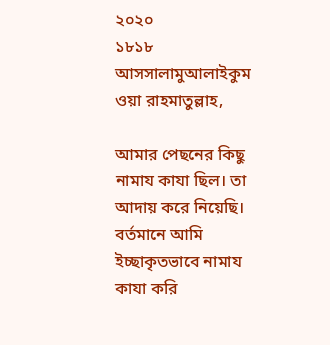২০২০
১৮১৮
আসসালামুআলাইকুম ওয়া রাহমাতুল্লাহ,

আমার পেছনের কিছু নামায কাযা ছিল। তা আদায় করে নিয়েছি। বর্তমানে আমি ইচ্ছাকৃতভাবে নামায কাযা করি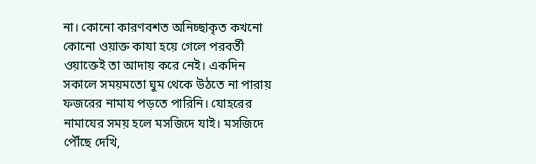না। কোনো কারণবশত অনিচ্ছাকৃত কখনো কোনো ওয়াক্ত কাযা হয়ে গেলে পরবর্তী ওয়াক্তেই তা আদায় করে নেই। একদিন সকালে সময়মতো ঘুম থেকে উঠতে না পারায় ফজরের নামায পড়তে পারিনি। যোহরের নামাযের সময় হলে মসজিদে যাই। মসজিদে পৌঁছে দেখি,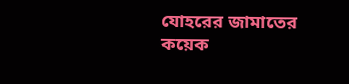যোহরের জামাতের কয়েক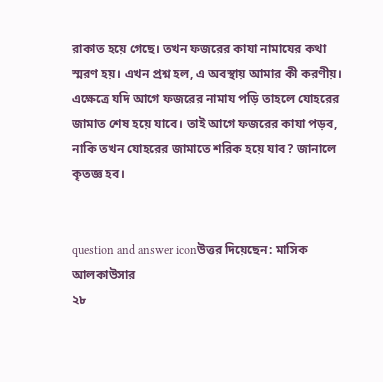রাকাত হয়ে গেছে। তখন ফজরের কাযা নামাযের কথা স্মরণ হয়। এখন প্রশ্ন হল, এ অবস্থায় আমার কী করণীয়। এক্ষেত্রে যদি আগে ফজরের নামায পড়ি তাহলে যোহরের জামাত শেষ হয়ে যাবে। তাই আগে ফজরের কাযা পড়ব, নাকি তখন যোহরের জামাতে শরিক হয়ে যাব? জানালে কৃতজ্ঞ হব।


question and answer iconউত্তর দিয়েছেন: মাসিক আলকাউসার
২৮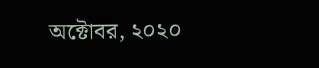অক্টোবর, ২০২০